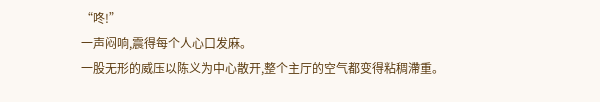“咚!”
一声闷响,震得每个人心口发麻。
一股无形的威压以陈义为中心散开,整个主厅的空气都变得粘稠滯重。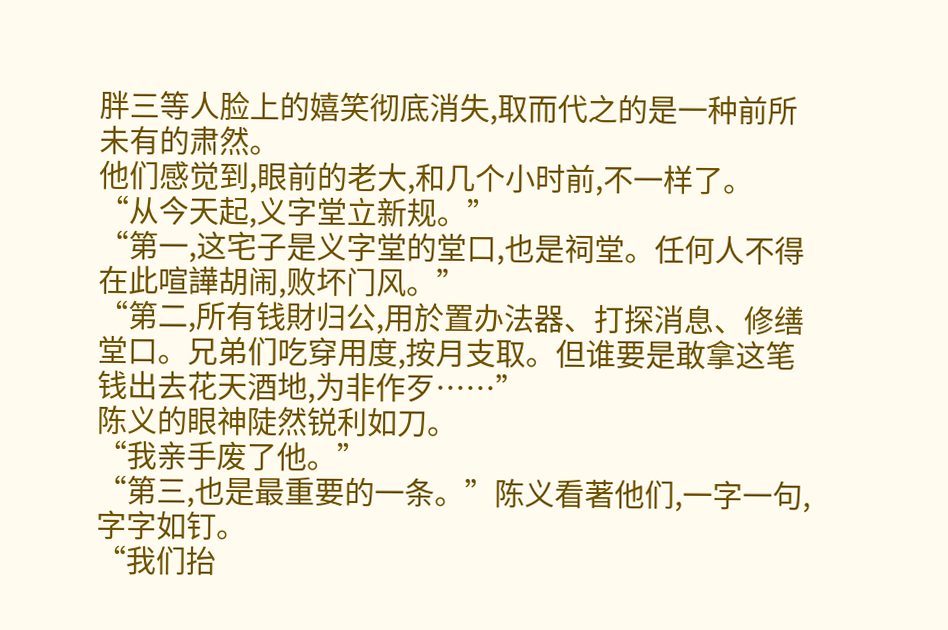胖三等人脸上的嬉笑彻底消失,取而代之的是一种前所未有的肃然。
他们感觉到,眼前的老大,和几个小时前,不一样了。
“从今天起,义字堂立新规。”
“第一,这宅子是义字堂的堂口,也是祠堂。任何人不得在此喧譁胡闹,败坏门风。”
“第二,所有钱財归公,用於置办法器、打探消息、修缮堂口。兄弟们吃穿用度,按月支取。但谁要是敢拿这笔钱出去花天酒地,为非作歹……”
陈义的眼神陡然锐利如刀。
“我亲手废了他。”
“第三,也是最重要的一条。”陈义看著他们,一字一句,字字如钉。
“我们抬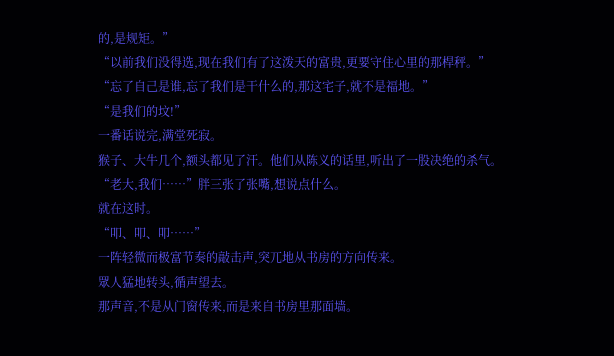的,是规矩。”
“以前我们没得选,现在我们有了这泼天的富贵,更要守住心里的那桿秤。”
“忘了自己是谁,忘了我们是干什么的,那这宅子,就不是福地。”
“是我们的坟!”
一番话说完,满堂死寂。
猴子、大牛几个,额头都见了汗。他们从陈义的话里,听出了一股决绝的杀气。
“老大,我们……”胖三张了张嘴,想说点什么。
就在这时。
“叩、叩、叩……”
一阵轻微而极富节奏的敲击声,突兀地从书房的方向传来。
眾人猛地转头,循声望去。
那声音,不是从门窗传来,而是来自书房里那面墙。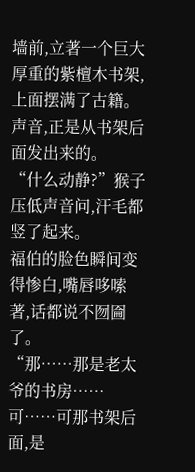墙前,立著一个巨大厚重的紫檀木书架,上面摆满了古籍。
声音,正是从书架后面发出来的。
“什么动静?”猴子压低声音问,汗毛都竖了起来。
福伯的脸色瞬间变得惨白,嘴唇哆嗦著,话都说不囫圇了。
“那……那是老太爷的书房……可……可那书架后面,是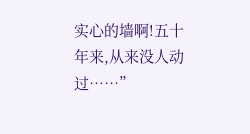实心的墙啊!五十年来,从来没人动过……”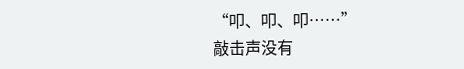“叩、叩、叩……”
敲击声没有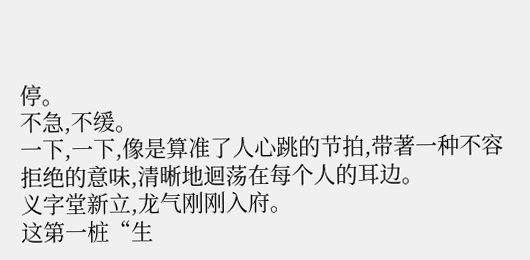停。
不急,不缓。
一下,一下,像是算准了人心跳的节拍,带著一种不容拒绝的意味,清晰地迴荡在每个人的耳边。
义字堂新立,龙气刚刚入府。
这第一桩“生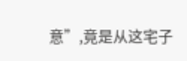意”,竟是从这宅子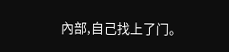內部,自己找上了门。